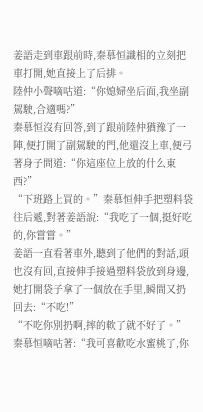姜語走到車跟前時,秦慕恒識相的立刻把車打開,她直接上了后排。
陸仲小聲嘀咕道:“你媳婦坐后面,我坐副駕駛,合適嗎?”
秦慕恒沒有回答,到了跟前陸仲猶豫了一陣,便打開了副駕駛的門,他還沒上車,便弓著身子問道:“你這座位上放的什么東西?”
“下班路上買的。”秦慕恒伸手把塑料袋往后遞,對著姜語說:“我吃了一個,挺好吃的,你嘗嘗。”
姜語一直看著車外,聽到了他們的對話,頭也沒有回,直接伸手接過塑料袋放到身邊,她打開袋子拿了一個放在手里,瞬間又扔回去:“不吃!”
“不吃你別扔啊,摔的軟了就不好了。”秦慕恒嘀咕著:“我可喜歡吃水蜜桃了,你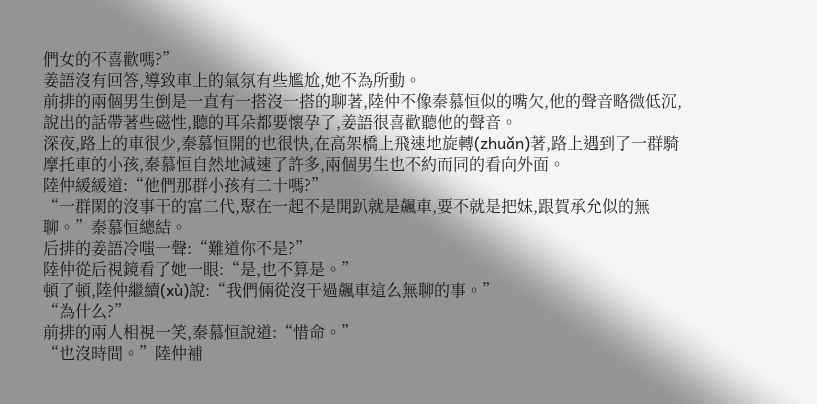們女的不喜歡嗎?”
姜語沒有回答,導致車上的氣氛有些尷尬,她不為所動。
前排的兩個男生倒是一直有一搭沒一搭的聊著,陸仲不像秦慕恒似的嘴欠,他的聲音略微低沉,說出的話帶著些磁性,聽的耳朵都要懷孕了,姜語很喜歡聽他的聲音。
深夜,路上的車很少,秦慕恒開的也很快,在高架橋上飛速地旋轉(zhuǎn)著,路上遇到了一群騎摩托車的小孩,秦慕恒自然地減速了許多,兩個男生也不約而同的看向外面。
陸仲緩緩道:“他們那群小孩有二十嗎?”
“一群閑的沒事干的富二代,聚在一起不是開趴就是飆車,要不就是把妹,跟賀承允似的無聊。”秦慕恒總結。
后排的姜語冷嗤一聲:“難道你不是?”
陸仲從后視鏡看了她一眼:“是,也不算是。”
頓了頓,陸仲繼續(xù)說:“我們倆從沒干過飆車這么無聊的事。”
“為什么?”
前排的兩人相視一笑,秦慕恒說道:“惜命。”
“也沒時間。”陸仲補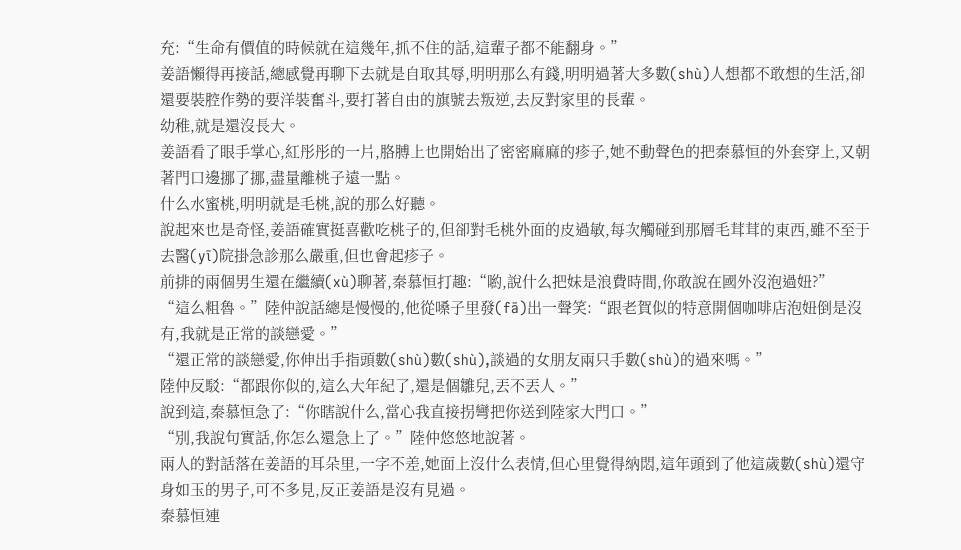充:“生命有價值的時候就在這幾年,抓不住的話,這輩子都不能翻身。”
姜語懶得再接話,總感覺再聊下去就是自取其辱,明明那么有錢,明明過著大多數(shù)人想都不敢想的生活,卻還要裝腔作勢的要洋裝奮斗,要打著自由的旗號去叛逆,去反對家里的長輩。
幼稚,就是還沒長大。
姜語看了眼手掌心,紅彤彤的一片,胳膊上也開始出了密密麻麻的疹子,她不動聲色的把秦慕恒的外套穿上,又朝著門口邊挪了挪,盡量離桃子遠一點。
什么水蜜桃,明明就是毛桃,說的那么好聽。
說起來也是奇怪,姜語確實挺喜歡吃桃子的,但卻對毛桃外面的皮過敏,每次觸碰到那層毛茸茸的東西,雖不至于去醫(yī)院掛急診那么嚴重,但也會起疹子。
前排的兩個男生還在繼續(xù)聊著,秦慕恒打趣:“喲,說什么把妹是浪費時間,你敢說在國外沒泡過妞?”
“這么粗魯。”陸仲說話總是慢慢的,他從嗓子里發(fā)出一聲笑:“跟老賀似的特意開個咖啡店泡妞倒是沒有,我就是正常的談戀愛。”
“還正常的談戀愛,你伸出手指頭數(shù)數(shù),談過的女朋友兩只手數(shù)的過來嗎。”
陸仲反駁:“都跟你似的,這么大年紀了,還是個雛兒,丟不丟人。”
說到這,秦慕恒急了:“你瞎說什么,當心我直接拐彎把你送到陸家大門口。”
“別,我說句實話,你怎么還急上了。”陸仲悠悠地說著。
兩人的對話落在姜語的耳朵里,一字不差,她面上沒什么表情,但心里覺得納悶,這年頭到了他這歲數(shù)還守身如玉的男子,可不多見,反正姜語是沒有見過。
秦慕恒連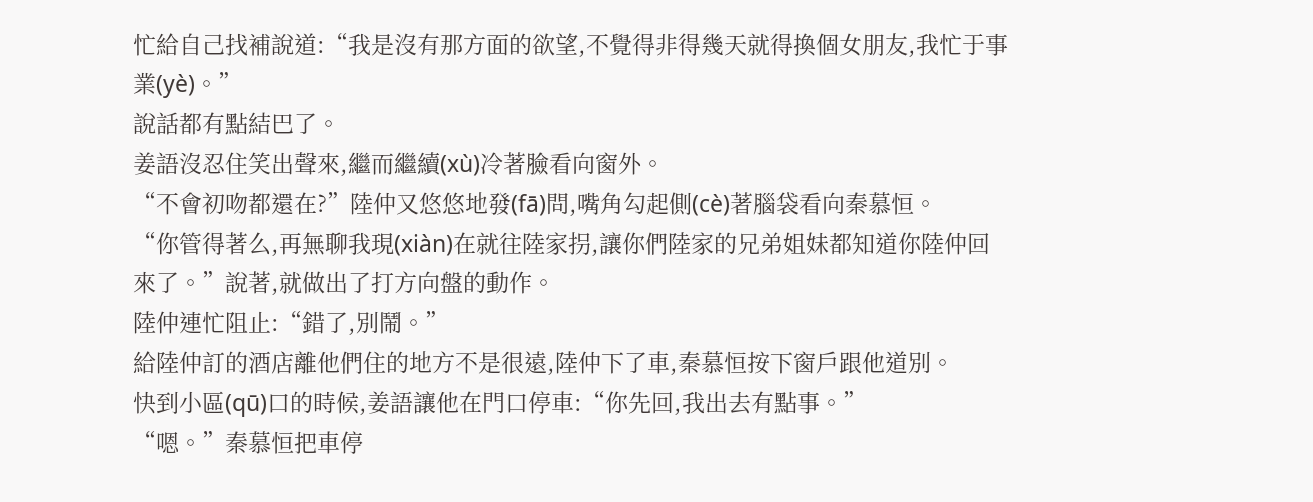忙給自己找補說道:“我是沒有那方面的欲望,不覺得非得幾天就得換個女朋友,我忙于事業(yè)。”
說話都有點結巴了。
姜語沒忍住笑出聲來,繼而繼續(xù)冷著臉看向窗外。
“不會初吻都還在?”陸仲又悠悠地發(fā)問,嘴角勾起側(cè)著腦袋看向秦慕恒。
“你管得著么,再無聊我現(xiàn)在就往陸家拐,讓你們陸家的兄弟姐妹都知道你陸仲回來了。”說著,就做出了打方向盤的動作。
陸仲連忙阻止:“錯了,別鬧。”
給陸仲訂的酒店離他們住的地方不是很遠,陸仲下了車,秦慕恒按下窗戶跟他道別。
快到小區(qū)口的時候,姜語讓他在門口停車:“你先回,我出去有點事。”
“嗯。”秦慕恒把車停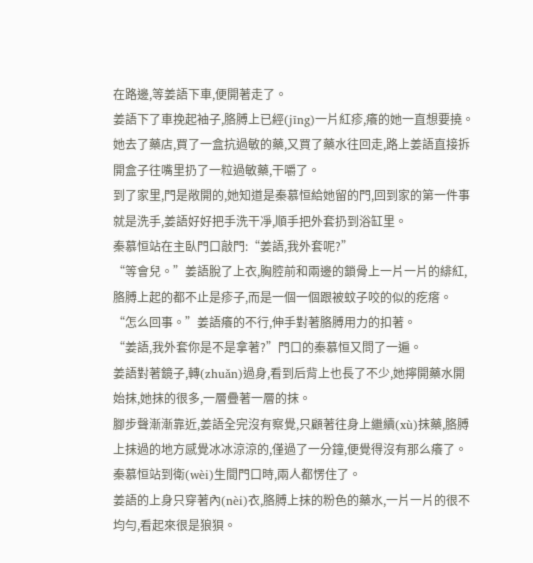在路邊,等姜語下車,便開著走了。
姜語下了車挽起袖子,胳膊上已經(jīng)一片紅疹,癢的她一直想要撓。她去了藥店,買了一盒抗過敏的藥,又買了藥水往回走,路上姜語直接拆開盒子往嘴里扔了一粒過敏藥,干嚼了。
到了家里,門是敞開的,她知道是秦慕恒給她留的門,回到家的第一件事就是洗手,姜語好好把手洗干凈,順手把外套扔到浴缸里。
秦慕恒站在主臥門口敲門:“姜語,我外套呢?”
“等會兒。”姜語脫了上衣,胸腔前和兩邊的鎖骨上一片一片的緋紅,胳膊上起的都不止是疹子,而是一個一個跟被蚊子咬的似的疙瘩。
“怎么回事。”姜語癢的不行,伸手對著胳膊用力的扣著。
“姜語,我外套你是不是拿著?”門口的秦慕恒又問了一遍。
姜語對著鏡子,轉(zhuǎn)過身,看到后背上也長了不少,她擰開藥水開始抹,她抹的很多,一層疊著一層的抹。
腳步聲漸漸靠近,姜語全完沒有察覺,只顧著往身上繼續(xù)抹藥,胳膊上抹過的地方感覺冰冰涼涼的,僅過了一分鐘,便覺得沒有那么癢了。
秦慕恒站到衛(wèi)生間門口時,兩人都愣住了。
姜語的上身只穿著內(nèi)衣,胳膊上抹的粉色的藥水,一片一片的很不均勻,看起來很是狼狽。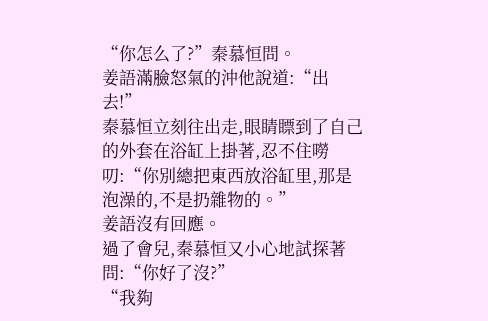“你怎么了?”秦慕恒問。
姜語滿臉怒氣的沖他說道:“出去!”
秦慕恒立刻往出走,眼睛瞟到了自己的外套在浴缸上掛著,忍不住嘮叨:“你別總把東西放浴缸里,那是泡澡的,不是扔雜物的。”
姜語沒有回應。
過了會兒,秦慕恒又小心地試探著問:“你好了沒?”
“我夠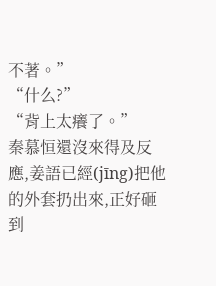不著。”
“什么?”
“背上太癢了。”
秦慕恒還沒來得及反應,姜語已經(jīng)把他的外套扔出來,正好砸到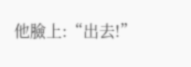他臉上:“出去!”